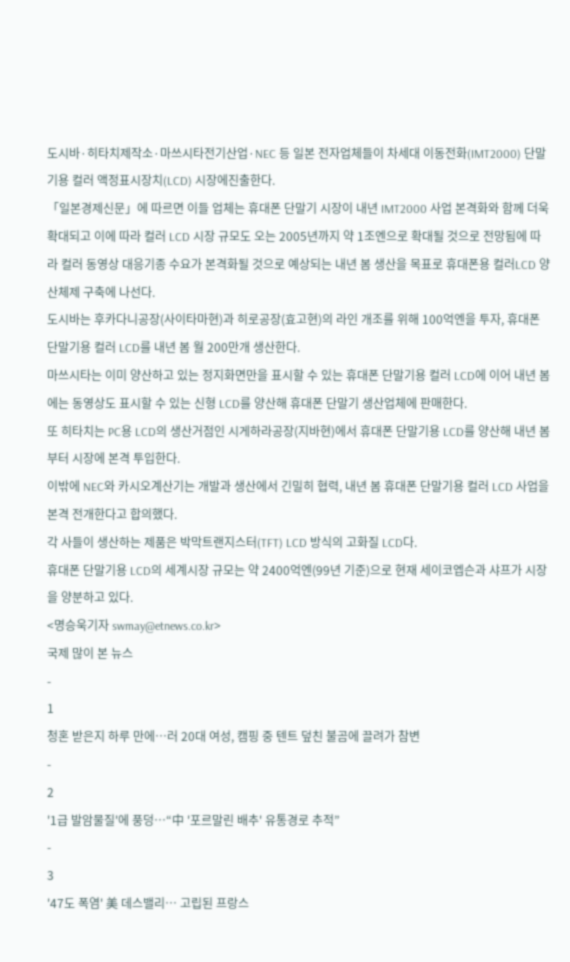도시바·히타치제작소·마쓰시타전기산업·NEC 등 일본 전자업체들이 차세대 이동전화(IMT2000) 단말기용 컬러 액정표시장치(LCD) 시장에진출한다.
「일본경제신문」에 따르면 이들 업체는 휴대폰 단말기 시장이 내년 IMT2000 사업 본격화와 함께 더욱 확대되고 이에 따라 컬러 LCD 시장 규모도 오는 2005년까지 약 1조엔으로 확대될 것으로 전망됨에 따라 컬러 동영상 대응기종 수요가 본격화될 것으로 예상되는 내년 봄 생산을 목표로 휴대폰용 컬러LCD 양산체제 구축에 나선다.
도시바는 후카다니공장(사이타마현)과 히로공장(효고현)의 라인 개조를 위해 100억엔을 투자, 휴대폰 단말기용 컬러 LCD를 내년 봄 월 200만개 생산한다.
마쓰시타는 이미 양산하고 있는 정지화면만을 표시할 수 있는 휴대폰 단말기용 컬러 LCD에 이어 내년 봄에는 동영상도 표시할 수 있는 신형 LCD를 양산해 휴대폰 단말기 생산업체에 판매한다.
또 히타치는 PC용 LCD의 생산거점인 시게하라공장(지바현)에서 휴대폰 단말기용 LCD를 양산해 내년 봄부터 시장에 본격 투입한다.
이밖에 NEC와 카시오계산기는 개발과 생산에서 긴밀히 협력, 내년 봄 휴대폰 단말기용 컬러 LCD 사업을 본격 전개한다고 합의했다.
각 사들이 생산하는 제품은 박막트랜지스터(TFT) LCD 방식의 고화질 LCD다.
휴대폰 단말기용 LCD의 세계시장 규모는 약 2400억엔(99년 기준)으로 현재 세이코엡슨과 샤프가 시장을 양분하고 있다.
<명승욱기자 swmay@etnews.co.kr>
국제 많이 본 뉴스
-
1
청혼 받은지 하루 만에…러 20대 여성, 캠핑 중 텐트 덮친 불곰에 끌려가 참변
-
2
'1급 발암물질'에 풍덩…“中 '포르말린 배추' 유통경로 추적”
-
3
'47도 폭염' 美 데스밸리… 고립된 프랑스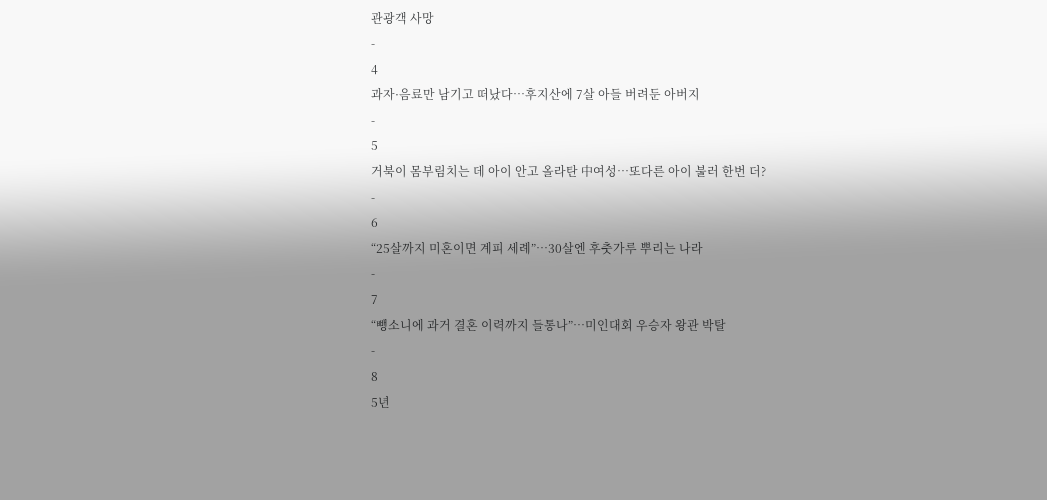관광객 사망
-
4
과자·음료만 남기고 떠났다…후지산에 7살 아들 버려둔 아버지
-
5
거북이 몸부림치는 데 아이 안고 올라탄 中여성…또다른 아이 불러 한번 더?
-
6
“25살까지 미혼이면 계피 세례”…30살엔 후춧가루 뿌리는 나라
-
7
“뺑소니에 과거 결혼 이력까지 들통나”…미인대회 우승자 왕관 박탈
-
8
5년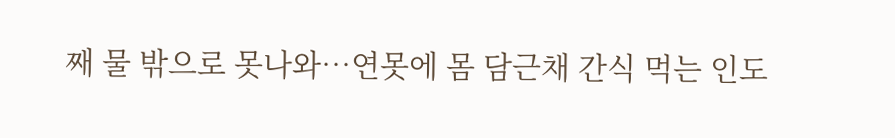째 물 밖으로 못나와…연못에 몸 담근채 간식 먹는 인도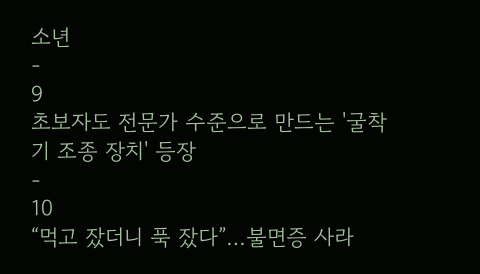소년
-
9
초보자도 전문가 수준으로 만드는 '굴착기 조종 장치' 등장
-
10
“먹고 잤더니 푹 잤다”…불면증 사라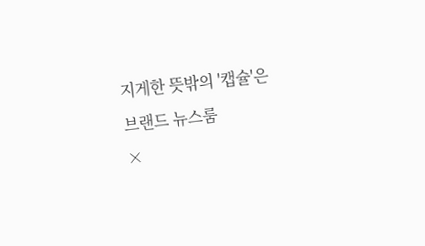지게한 뜻밖의 '캡슐'은
브랜드 뉴스룸
×